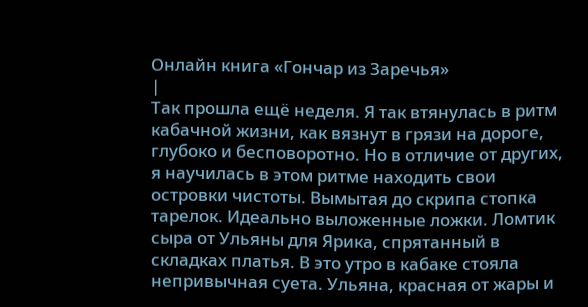Онлайн книга «Гончар из Заречья»
|
Так прошла ещё неделя. Я так втянулась в ритм кабачной жизни, как вязнут в грязи на дороге, глубоко и бесповоротно. Но в отличие от других, я научилась в этом ритме находить свои островки чистоты. Вымытая до скрипа стопка тарелок. Идеально выложенные ложки. Ломтик сыра от Ульяны для Ярика, спрятанный в складках платья. В это утро в кабаке стояла непривычная суета. Ульяна, красная от жары и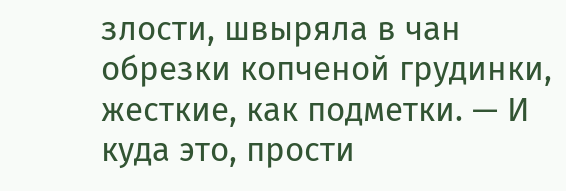злости, швыряла в чан обрезки копченой грудинки, жесткие, как подметки. — И куда это, прости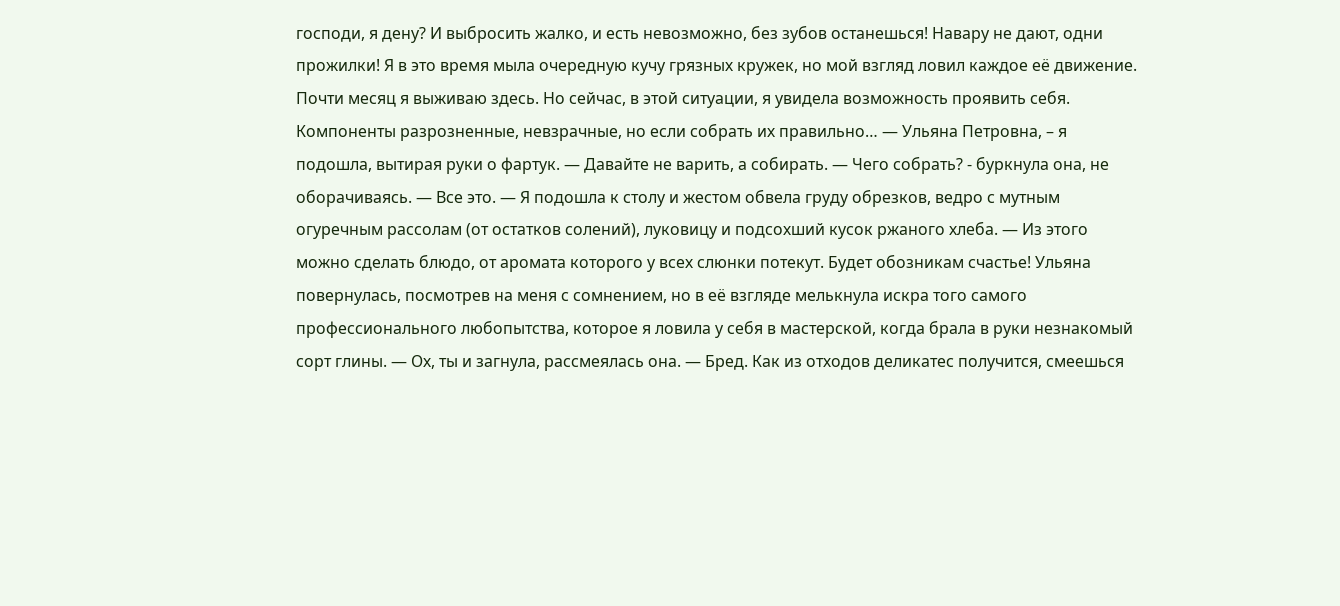господи, я дену? И выбросить жалко, и есть невозможно, без зубов останешься! Навару не дают, одни прожилки! Я в это время мыла очередную кучу грязных кружек, но мой взгляд ловил каждое её движение. Почти месяц я выживаю здесь. Но сейчас, в этой ситуации, я увидела возможность проявить себя. Компоненты разрозненные, невзрачные, но если собрать их правильно… — Ульяна Петровна, – я подошла, вытирая руки о фартук. — Давайте не варить, а собирать. — Чего собрать? - буркнула она, не оборачиваясь. — Все это. — Я подошла к столу и жестом обвела груду обрезков, ведро с мутным огуречным рассолам (от остатков солений), луковицу и подсохший кусок ржаного хлеба. — Из этого можно сделать блюдо, от аромата которого у всех слюнки потекут. Будет обозникам счастье! Ульяна повернулась, посмотрев на меня с сомнением, но в её взгляде мелькнула искра того самого профессионального любопытства, которое я ловила у себя в мастерской, когда брала в руки незнакомый сорт глины. — Ох, ты и загнула, рассмеялась она. — Бред. Как из отходов деликатес получится, смеешься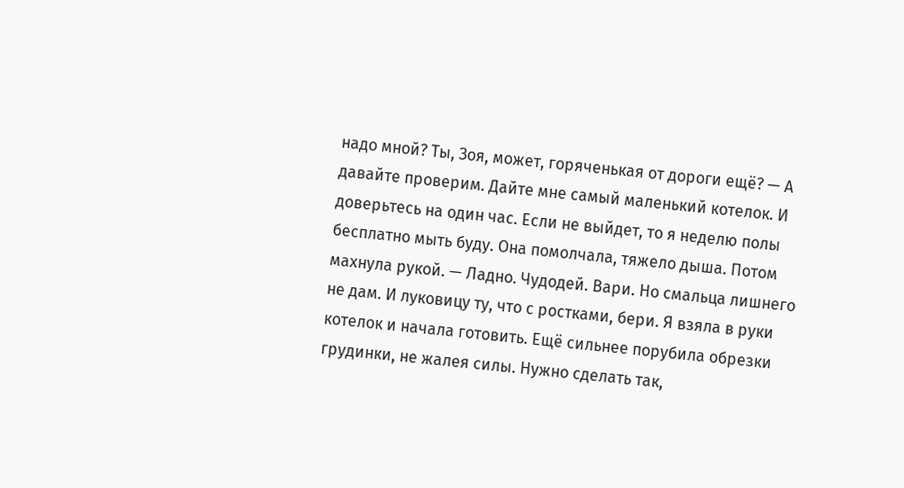надо мной? Ты, Зоя, может, горяченькая от дороги ещё? — А давайте проверим. Дайте мне самый маленький котелок. И доверьтесь на один час. Если не выйдет, то я неделю полы бесплатно мыть буду. Она помолчала, тяжело дыша. Потом махнула рукой. — Ладно. Чудодей. Вари. Но смальца лишнего не дам. И луковицу ту, что с ростками, бери. Я взяла в руки котелок и начала готовить. Ещё сильнее порубила обрезки грудинки, не жалея силы. Нужно сделать так,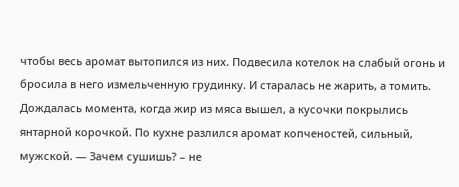чтобы весь аромат вытопился из них. Подвесила котелок на слабый огонь и бросила в него измельченную грудинку. И старалась не жарить, а томить. Дождалась момента, когда жир из мяса вышел, а кусочки покрылись янтарной корочкой. По кухне разлился аромат копченостей, сильный, мужской. — Зачем сушишь? – не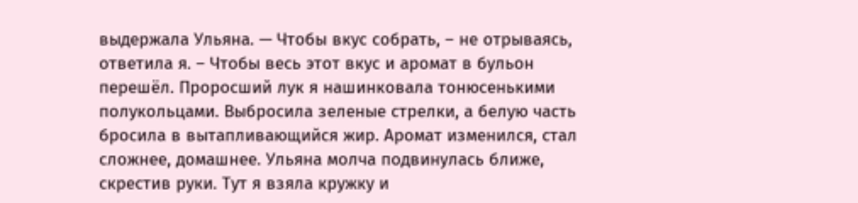выдержала Ульяна. — Чтобы вкус собрать, – не отрываясь, ответила я. – Чтобы весь этот вкус и аромат в бульон перешёл. Проросший лук я нашинковала тонюсенькими полукольцами. Выбросила зеленые стрелки, а белую часть бросила в вытапливающийся жир. Аромат изменился, стал сложнее, домашнее. Ульяна молча подвинулась ближе, скрестив руки. Тут я взяла кружку и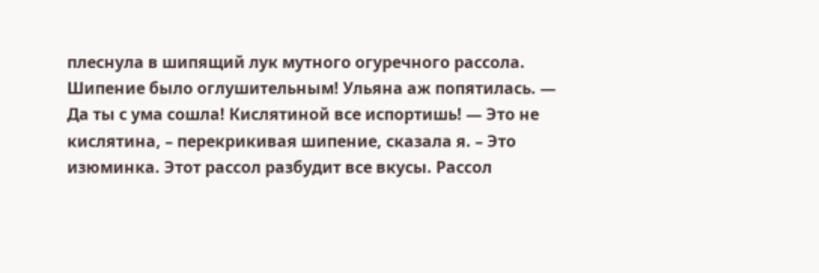плеснула в шипящий лук мутного огуречного рассола. Шипение было оглушительным! Ульяна аж попятилась. — Да ты с ума сошла! Кислятиной все испортишь! — Это не кислятина, – перекрикивая шипение, сказала я. – Это изюминка. Этот рассол разбудит все вкусы. Рассол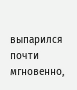выпарился почти мгновенно,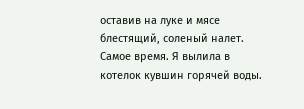оставив на луке и мясе блестящий, соленый налет. Самое время. Я вылила в котелок кувшин горячей воды.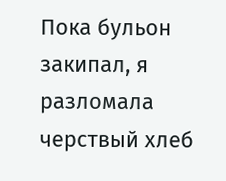Пока бульон закипал, я разломала черствый хлеб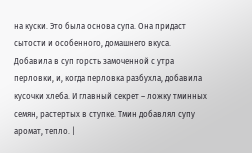на куски. Это была основа супа. Она придаст сытости и особенного, домашнего вкуса. Добавила в суп горсть замоченной с утра перловки, и, когда перловка разбухла, добавила кусочки хлеба. И главный секрет – ложку тминных семян, растертых в ступке. Тмин добавлял супу аромат, тепло. |